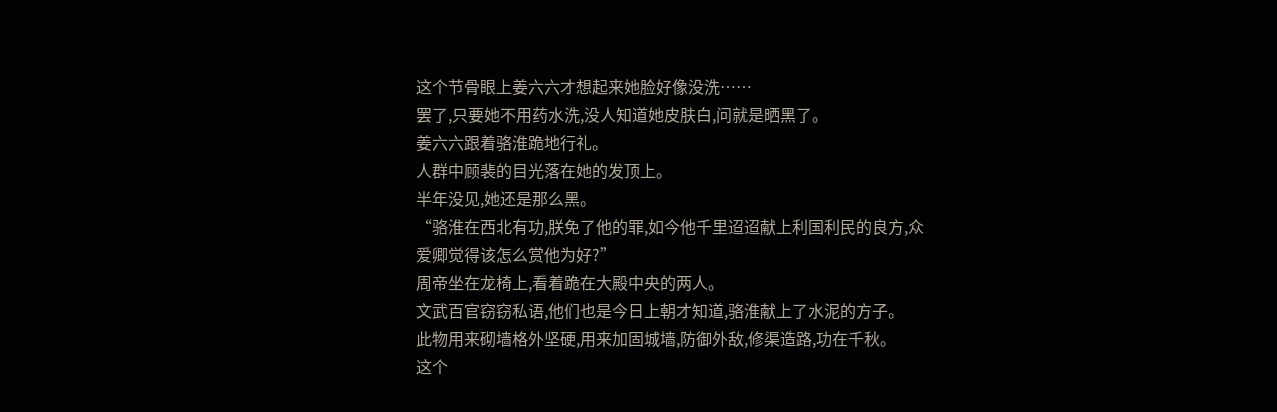这个节骨眼上姜六六才想起来她脸好像没洗……
罢了,只要她不用药水洗,没人知道她皮肤白,问就是晒黑了。
姜六六跟着骆淮跪地行礼。
人群中顾裴的目光落在她的发顶上。
半年没见,她还是那么黑。
“骆淮在西北有功,朕免了他的罪,如今他千里迢迢献上利国利民的良方,众爱卿觉得该怎么赏他为好?”
周帝坐在龙椅上,看着跪在大殿中央的两人。
文武百官窃窃私语,他们也是今日上朝才知道,骆淮献上了水泥的方子。
此物用来砌墙格外坚硬,用来加固城墙,防御外敌,修渠造路,功在千秋。
这个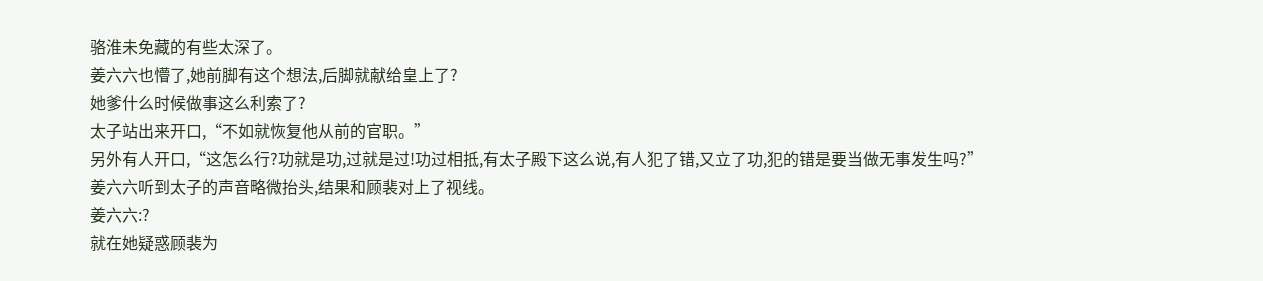骆淮未免藏的有些太深了。
姜六六也懵了,她前脚有这个想法,后脚就献给皇上了?
她爹什么时候做事这么利索了?
太子站出来开口,“不如就恢复他从前的官职。”
另外有人开口,“这怎么行?功就是功,过就是过!功过相抵,有太子殿下这么说,有人犯了错,又立了功,犯的错是要当做无事发生吗?”
姜六六听到太子的声音略微抬头,结果和顾裴对上了视线。
姜六六:?
就在她疑惑顾裴为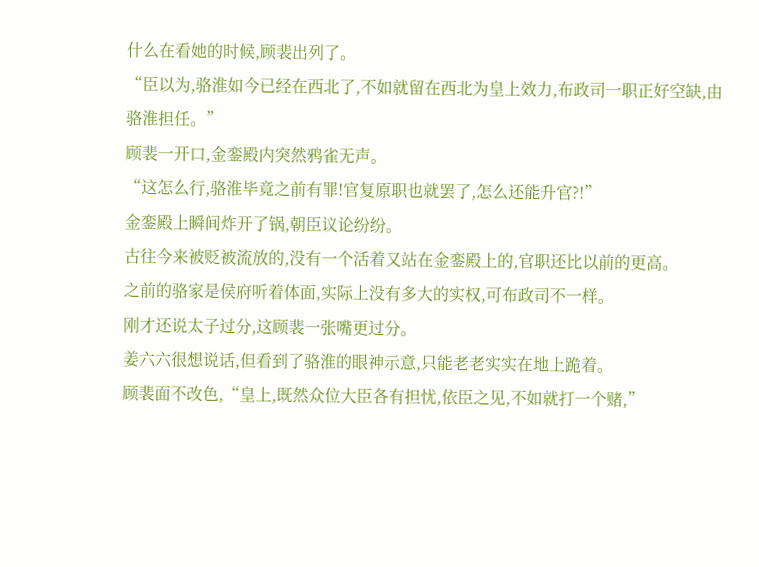什么在看她的时候,顾裴出列了。
“臣以为,骆淮如今已经在西北了,不如就留在西北为皇上效力,布政司一职正好空缺,由骆淮担任。”
顾裴一开口,金銮殿内突然鸦雀无声。
“这怎么行,骆淮毕竟之前有罪!官复原职也就罢了,怎么还能升官?!”
金銮殿上瞬间炸开了锅,朝臣议论纷纷。
古往今来被贬被流放的,没有一个活着又站在金銮殿上的,官职还比以前的更高。
之前的骆家是侯府听着体面,实际上没有多大的实权,可布政司不一样。
刚才还说太子过分,这顾裴一张嘴更过分。
姜六六很想说话,但看到了骆淮的眼神示意,只能老老实实在地上跪着。
顾裴面不改色,“皇上,既然众位大臣各有担忧,依臣之见,不如就打一个赌,”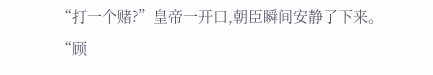“打一个赌?”皇帝一开口,朝臣瞬间安静了下来。
“顾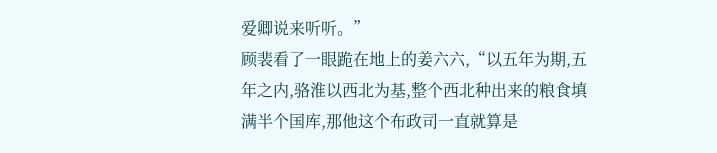爱卿说来听听。”
顾裴看了一眼跪在地上的姜六六,“以五年为期,五年之内,骆淮以西北为基,整个西北种出来的粮食填满半个国库,那他这个布政司一直就算是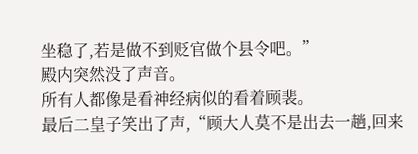坐稳了,若是做不到贬官做个县令吧。”
殿内突然没了声音。
所有人都像是看神经病似的看着顾裴。
最后二皇子笑出了声,“顾大人莫不是出去一趟,回来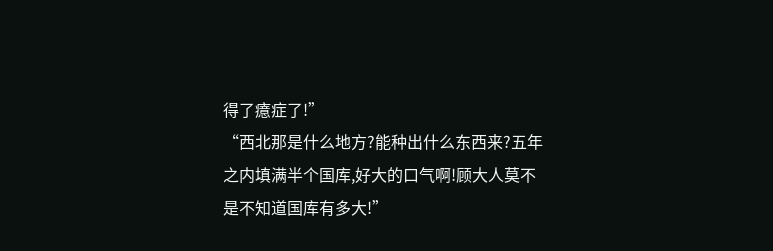得了癔症了!”
“西北那是什么地方?能种出什么东西来?五年之内填满半个国库,好大的口气啊!顾大人莫不是不知道国库有多大!”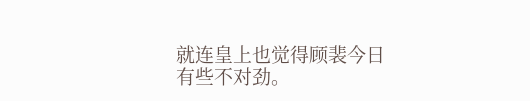就连皇上也觉得顾裴今日有些不对劲。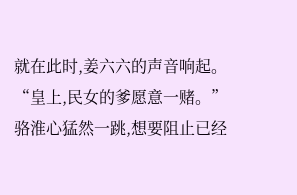就在此时,姜六六的声音响起。
“皇上,民女的爹愿意一赌。”
骆淮心猛然一跳,想要阻止已经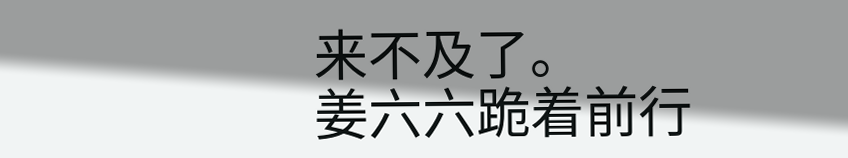来不及了。
姜六六跪着前行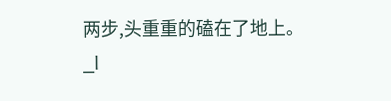两步,头重重的磕在了地上。_l